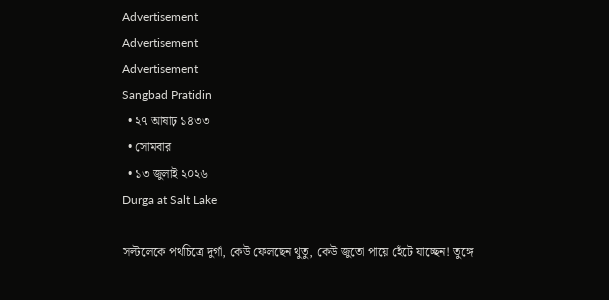Advertisement
Advertisement
Advertisement
Sangbad Pratidin
  • ২৭ আষাঢ় ১৪৩৩
  • সোমবার
  • ১৩ জুলাই ২০২৬
Durga at Salt Lake

সল্টলেকে পথচিত্রে দুর্গা, কেউ ফেলছেন থুতু, কেউ জুতো পায়ে হেঁটে যাচ্ছেন! তুঙ্গে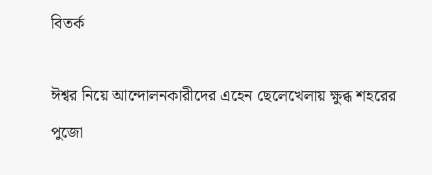বিতর্ক

ঈশ্বর নিয়ে আন্দোলনকারীদের এহেন ছেলেখেলায় ক্ষুব্ধ শহরের পুজো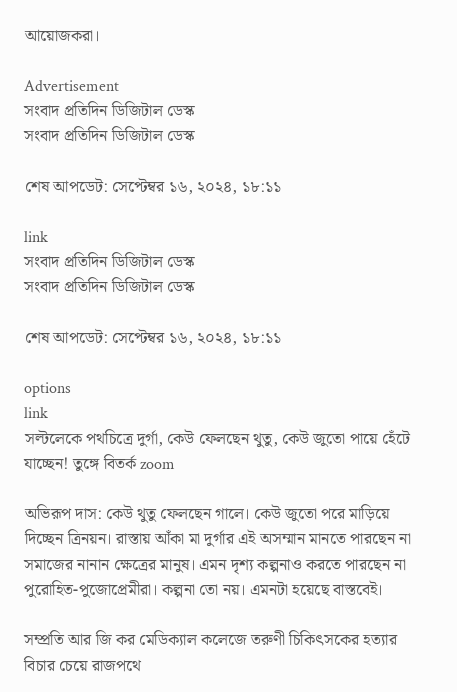আয়োজকরা।

Advertisement
সংবাদ প্রতিদিন ডিজিটাল ডেস্ক
সংবাদ প্রতিদিন ডিজিটাল ডেস্ক

শেষ আপডেট: সেপ্টেম্বর ১৬, ২০২৪, ১৮:১১

link
সংবাদ প্রতিদিন ডিজিটাল ডেস্ক
সংবাদ প্রতিদিন ডিজিটাল ডেস্ক

শেষ আপডেট: সেপ্টেম্বর ১৬, ২০২৪, ১৮:১১

options
link
সল্টলেকে পথচিত্রে দুর্গা, কেউ ফেলছেন থুতু, কেউ জুতো পায়ে হেঁটে যাচ্ছেন! তুঙ্গে বিতর্ক zoom

অভিরূপ দাস: কেউ থুতু ফেলছেন গালে। কেউ জুতো পরে মাড়িয়ে দিচ্ছেন ত্রিনয়ন। রাস্তায় আঁকা মা দুর্গার এই অসম্মান মানতে পারছেন না সমাজের নানান ক্ষেত্রের মানুষ। এমন দৃশ্য কল্পনাও করতে পারছেন না পুরোহিত-পুজোপ্রেমীরা। কল্পনা তো নয়। এমনটা হয়েছে বাস্তবেই।

সম্প্রতি আর জি কর মেডিক্যাল কলেজে তরুণী চিকিৎসকের হত্যার বিচার চেয়ে রাজপথে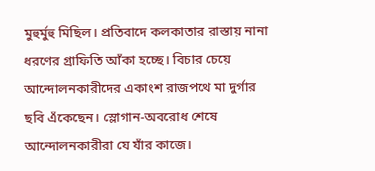মুহুর্মুহু মিছিল। প্রতিবাদে কলকাতার রাস্তায় নানা ধরণের গ্রাফিতি আঁকা হচ্ছে। বিচার চেয়ে আন্দোলনকারীদের একাংশ রাজপথে মা দুর্গার ছবি এঁকেছেন। স্লোগান-অবরোধ শেষে আন্দোলনকারীরা যে যাঁর কাজে।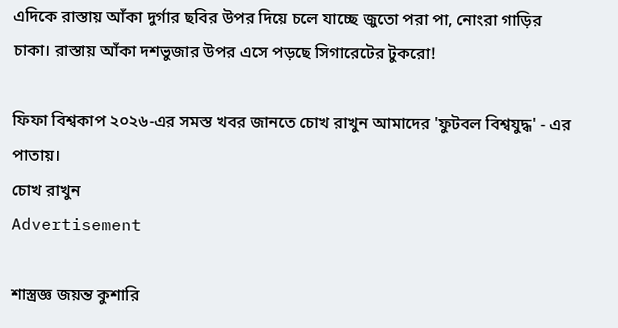এদিকে রাস্তায় আঁকা দুর্গার ছবির উপর দিয়ে চলে যাচ্ছে জুতো পরা পা, নোংরা গাড়ির চাকা। রাস্তায় আঁকা দশভুজার উপর এসে পড়ছে সিগারেটের টুকরো!

ফিফা বিশ্বকাপ ২০২৬-এর সমস্ত খবর জানতে চোখ রাখুন আমাদের 'ফুটবল বিশ্বযুদ্ধ' - এর পাতায়।
চোখ রাখুন
Advertisement

শাস্ত্রজ্ঞ জয়ন্ত কুশারি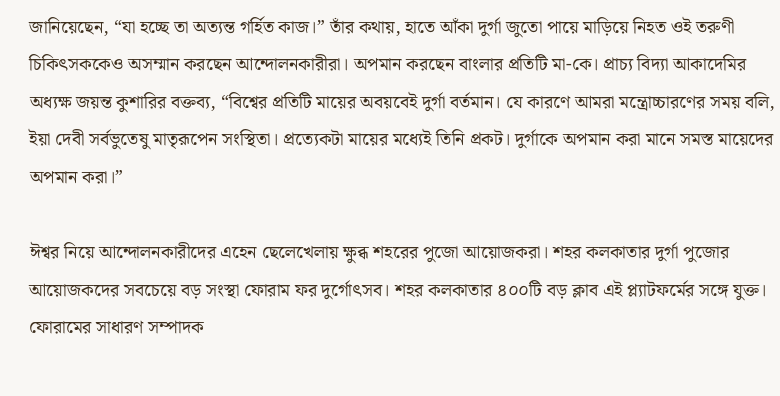জানিয়েছেন, “যা হচ্ছে তা অত্যন্ত গর্হিত কাজ।” তাঁর কথায়, হাতে আঁকা দুর্গা জুতো পায়ে মাড়িয়ে নিহত ওই তরুণী চিকিৎসককেও অসম্মান করছেন আন্দোলনকারীরা। অপমান করছেন বাংলার প্রতিটি মা-কে। প্রাচ‌্য বিদ‌্যা আকাদেমির অধ‌্যক্ষ জয়ন্ত কুশারির বক্তব্য, “বিশ্বের প্রতিটি মায়ের অবয়বেই দুর্গা বর্তমান। যে কারণে আমরা মন্ত্রোচ্চারণের সময় বলি, ইয়া দেবী সর্বভুতেষু মাতৃরূপেন সংস্থিতা। প্রত্যেকটা মায়ের মধ্যেই তিনি প্রকট। দুর্গাকে অপমান করা মানে সমস্ত মায়েদের অপমান করা।”

ঈশ্বর নিয়ে আন্দোলনকারীদের এহেন ছেলেখেলায় ক্ষুব্ধ শহরের পুজো আয়োজকরা। শহর কলকাতার দুর্গা পুজোর আয়োজকদের সবচেয়ে বড় সংস্থা ফোরাম ফর দুর্গোৎসব। শহর কলকাতার ৪০০টি বড় ক্লাব এই প্ল্যাটফর্মের সঙ্গে যুক্ত। ফোরামের সাধারণ সম্পাদক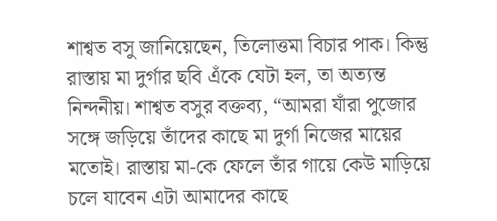শাশ্বত বসু জানিয়েছেন, তিলোত্তমা বিচার পাক। কিন্তু রাস্তায় মা দুর্গার ছবি এঁকে যেটা হল, তা অত্যন্ত নিন্দনীয়। শাশ্বত বসুর বক্তব্য, “আমরা যাঁরা পুজোর সঙ্গে জড়িয়ে তাঁদের কাছে মা দুর্গা নিজের মায়ের মতোই। রাস্তায় মা-কে ফেলে তাঁর গায়ে কেউ মাড়িয়ে চলে যাবেন এটা আমাদের কাছে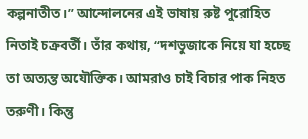কল্পনাতীত।” আন্দোলনের এই ভাষায় রুষ্ট পুরোহিত নিতাই চক্রবর্তী। তাঁর কথায়, “দশভুজাকে নিয়ে যা হচ্ছে তা অত্যন্ত অযৌক্তিক। আমরাও চাই বিচার পাক নিহত তরুণী। কিন্তু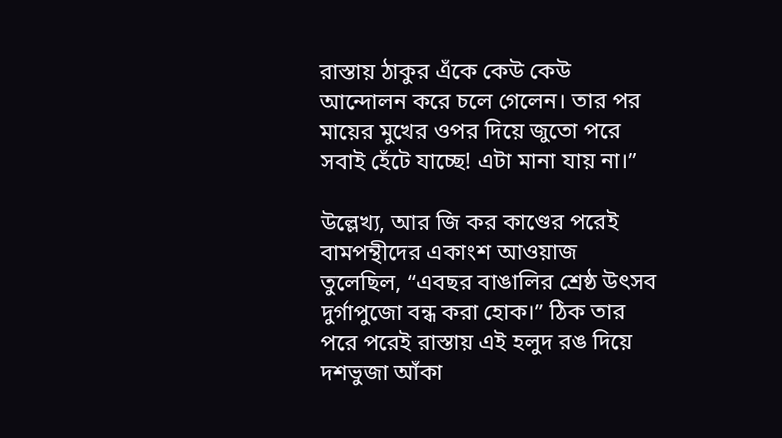রাস্তায় ঠাকুর এঁকে কেউ কেউ আন্দোলন করে চলে গেলেন। তার পর মায়ের মুখের ওপর দিয়ে জুতো পরে সবাই হেঁটে যাচ্ছে! এটা মানা যায় না।”

উল্লেখ্য, আর জি কর কাণ্ডের পরেই বামপন্থীদের একাংশ আওয়াজ তুলেছিল, “এবছর বাঙালির শ্রেষ্ঠ উৎসব দুর্গাপুজো বন্ধ করা হোক।” ঠিক তার পরে পরেই রাস্তায় এই হলুদ রঙ দিয়ে দশভুজা আঁকা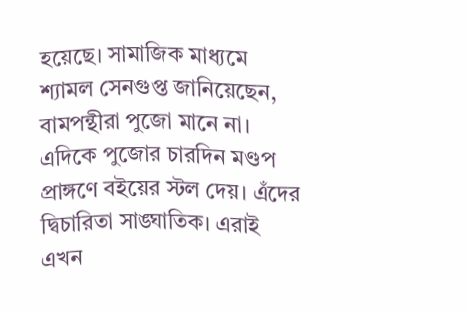হয়েছে। সামাজিক মাধ্যমে শ্যামল সেনগুপ্ত জানিয়েছেন, বামপন্থীরা পুজো মানে না। এদিকে পুজোর চারদিন মণ্ডপ প্রাঙ্গণে বইয়ের স্টল দেয়। এঁদের দ্বিচারিতা সাঙ্ঘাতিক। এরাই এখন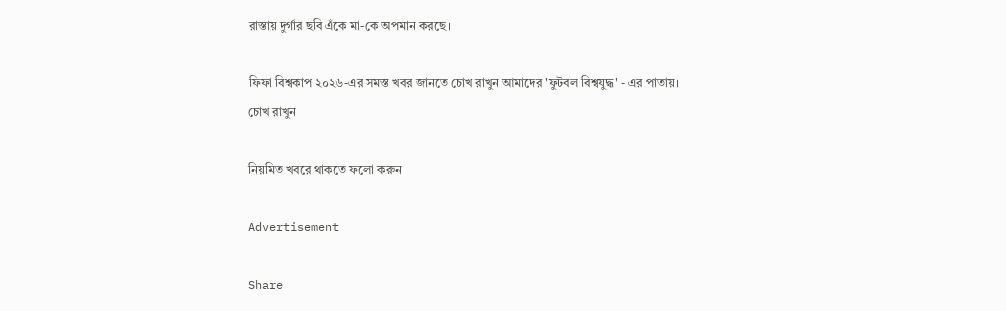রাস্তায় দুর্গার ছবি এঁকে মা-কে অপমান করছে।

ফিফা বিশ্বকাপ ২০২৬-এর সমস্ত খবর জানতে চোখ রাখুন আমাদের 'ফুটবল বিশ্বযুদ্ধ' - এর পাতায়।
চোখ রাখুন

নিয়মিত খবরে থাকতে ফলো করুন

Advertisement

Share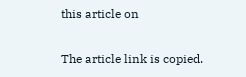this article on

The article link is copied.